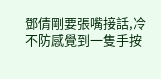鄧倩剛要張嘴接話,冷不防感覺到一隻手按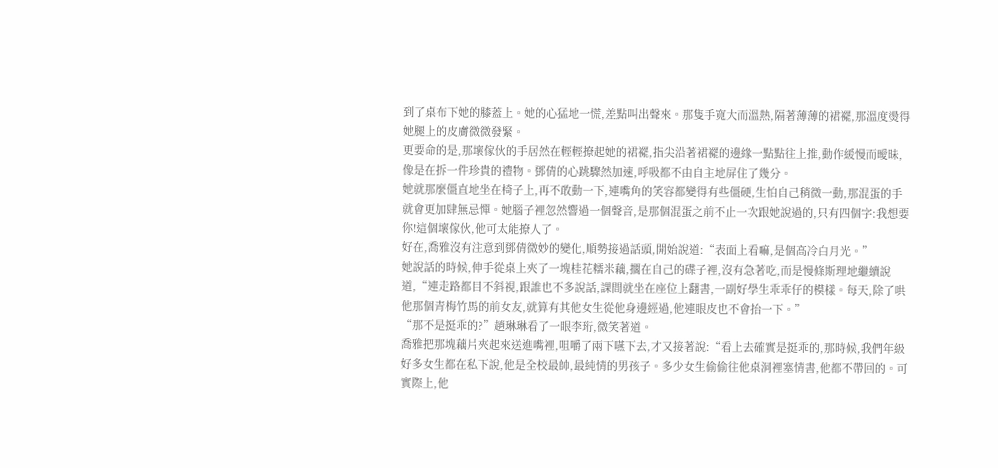到了桌布下她的膝蓋上。她的心猛地一慌,差點叫出聲來。那隻手寬大而溫熱,隔著薄薄的裙襬,那溫度燙得她腿上的皮膚微微發緊。
更要命的是,那壞傢伙的手居然在輕輕撩起她的裙襬,指尖沿著裙襬的邊緣一點點往上推,動作緩慢而曖昧,像是在拆一件珍貴的禮物。鄧倩的心跳驟然加速,呼吸都不由自主地屏住了幾分。
她就那麼僵直地坐在椅子上,再不敢動一下,連嘴角的笑容都變得有些僵硬,生怕自己稍微一動,那混蛋的手就會更加肆無忌憚。她腦子裡忽然響過一個聲音,是那個混蛋之前不止一次跟她說過的,只有四個字:我想要你!這個壞傢伙,他可太能撩人了。
好在,喬雅沒有注意到鄧倩微妙的變化,順勢接過話頭,開始說道:“表面上看嘛,是個高冷白月光。”
她說話的時候,伸手從桌上夾了一塊桂花糯米藕,擱在自己的碟子裡,沒有急著吃,而是慢條斯理地繼續說道,“連走路都目不斜視,跟誰也不多說話,課間就坐在座位上翻書,一副好學生乖乖仔的模樣。每天,除了哄他那個青梅竹馬的前女友,就算有其他女生從他身邊經過,他連眼皮也不會抬一下。”
“那不是挺乖的?”趙琳琳看了一眼李珩,微笑著道。
喬雅把那塊藕片夾起來送進嘴裡,咀嚼了兩下嚥下去,才又接著說:“看上去確實是挺乖的,那時候,我們年級好多女生都在私下說,他是全校最帥,最純情的男孩子。多少女生偷偷往他桌洞裡塞情書,他都不帶回的。可實際上,他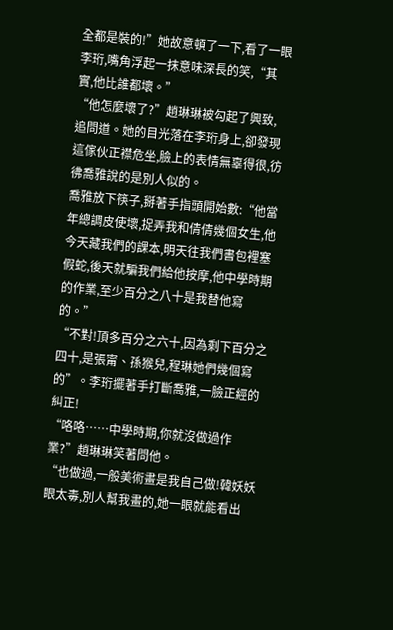全都是裝的!”她故意頓了一下,看了一眼李珩,嘴角浮起一抹意味深長的笑,“其實,他比誰都壞。”
“他怎麼壞了?”趙琳琳被勾起了興致,追問道。她的目光落在李珩身上,卻發現這傢伙正襟危坐,臉上的表情無辜得很,彷彿喬雅說的是別人似的。
喬雅放下筷子,掰著手指頭開始數:“他當年總調皮使壞,捉弄我和倩倩幾個女生,他今天藏我們的課本,明天往我們書包裡塞假蛇,後天就騙我們給他按摩,他中學時期的作業,至少百分之八十是我替他寫的。”
“不對!頂多百分之六十,因為剩下百分之四十,是張甯、孫猴兒,程琳她們幾個寫的”。李珩擺著手打斷喬雅,一臉正經的糾正!
“咯咯……中學時期,你就沒做過作業?”趙琳琳笑著問他。
“也做過,一般美術畫是我自己做!韓妖妖眼太毒,別人幫我畫的,她一眼就能看出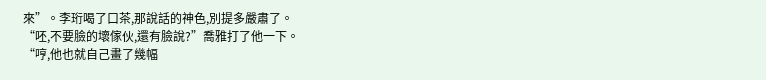來”。李珩喝了口茶,那說話的神色,別提多嚴肅了。
“呸,不要臉的壞傢伙,還有臉說?”喬雅打了他一下。
“哼,他也就自己畫了幾幅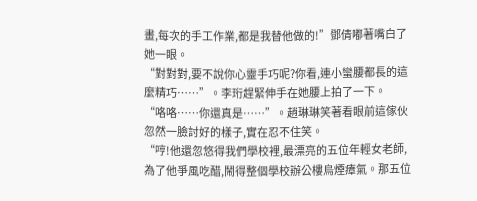畫,每次的手工作業,都是我替他做的!”鄧倩嘟著嘴白了她一眼。
“對對對,要不說你心靈手巧呢?你看,連小蠻腰都長的這麼精巧……”。李珩趕緊伸手在她腰上拍了一下。
“咯咯……你還真是……”。趙琳琳笑著看眼前這傢伙忽然一臉討好的樣子,實在忍不住笑。
“哼!他還忽悠得我們學校裡,最漂亮的五位年輕女老師,為了他爭風吃醋,鬧得整個學校辦公樓烏煙瘴氣。那五位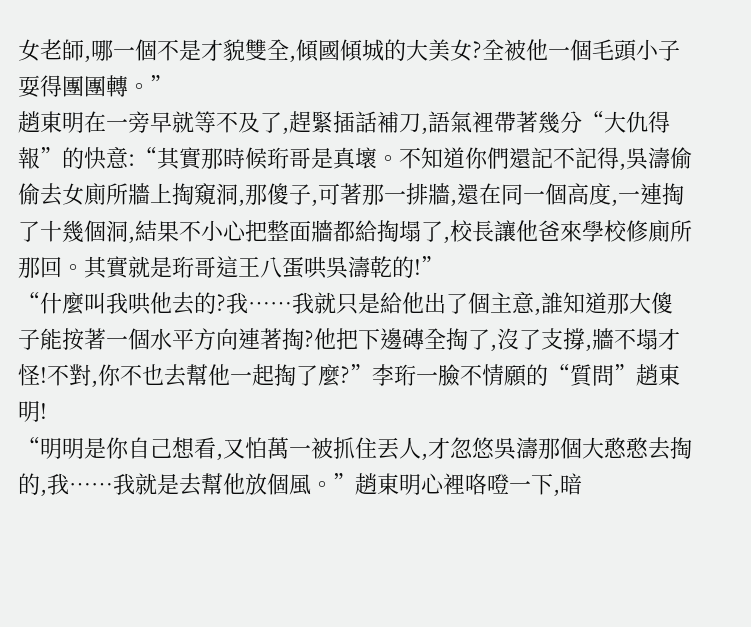女老師,哪一個不是才貌雙全,傾國傾城的大美女?全被他一個毛頭小子耍得團團轉。”
趙東明在一旁早就等不及了,趕緊插話補刀,語氣裡帶著幾分“大仇得報”的快意:“其實那時候珩哥是真壞。不知道你們還記不記得,吳濤偷偷去女廁所牆上掏窺洞,那傻子,可著那一排牆,還在同一個高度,一連掏了十幾個洞,結果不小心把整面牆都給掏塌了,校長讓他爸來學校修廁所那回。其實就是珩哥這王八蛋哄吳濤乾的!”
“什麼叫我哄他去的?我……我就只是給他出了個主意,誰知道那大傻子能按著一個水平方向連著掏?他把下邊磚全掏了,沒了支撐,牆不塌才怪!不對,你不也去幫他一起掏了麼?”李珩一臉不情願的“質問”趙東明!
“明明是你自己想看,又怕萬一被抓住丟人,才忽悠吳濤那個大憨憨去掏的,我……我就是去幫他放個風。”趙東明心裡咯噔一下,暗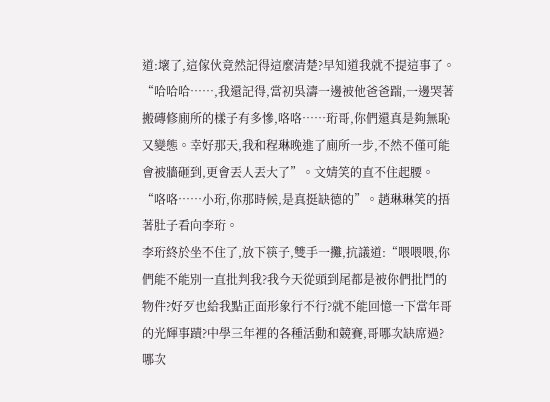道:壞了,這傢伙竟然記得這麼清楚?早知道我就不提這事了。
“哈哈哈……,我還記得,當初吳濤一邊被他爸爸踹,一邊哭著搬磚修廁所的樣子有多慘,咯咯……珩哥,你們還真是夠無恥又變態。幸好那天,我和程琳晚進了廁所一步,不然不僅可能會被牆砸到,更會丟人丟大了”。文婧笑的直不住起腰。
“咯咯……小珩,你那時候,是真挺缺德的”。趙琳琳笑的捂著肚子看向李珩。
李珩終於坐不住了,放下筷子,雙手一攤,抗議道:“喂喂喂,你們能不能別一直批判我?我今天從頭到尾都是被你們批鬥的物件?好歹也給我點正面形象行不行?就不能回憶一下當年哥的光輝事蹟?中學三年裡的各種活動和競賽,哥哪次缺席過?哪次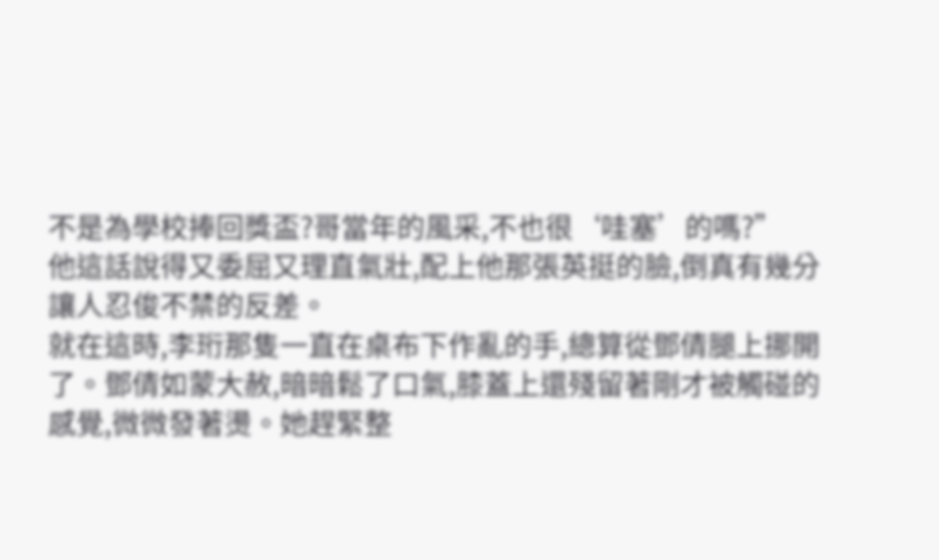不是為學校捧回獎盃?哥當年的風采,不也很‘哇塞’的嗎?”
他這話說得又委屈又理直氣壯,配上他那張英挺的臉,倒真有幾分讓人忍俊不禁的反差。
就在這時,李珩那隻一直在桌布下作亂的手,總算從鄧倩腿上挪開了。鄧倩如蒙大赦,暗暗鬆了口氣,膝蓋上還殘留著剛才被觸碰的感覺,微微發著燙。她趕緊整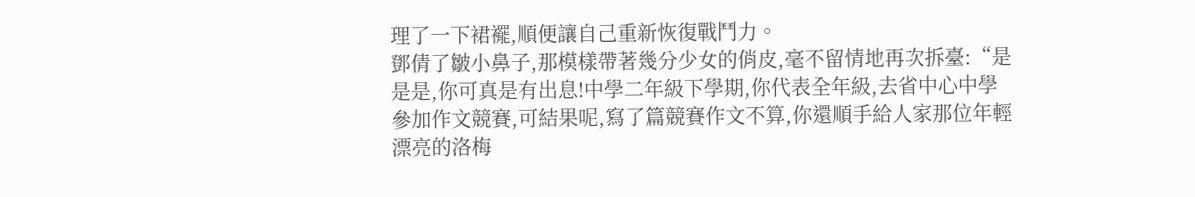理了一下裙襬,順便讓自己重新恢復戰鬥力。
鄧倩了皺小鼻子,那模樣帶著幾分少女的俏皮,毫不留情地再次拆臺:“是是是,你可真是有出息!中學二年級下學期,你代表全年級,去省中心中學參加作文競賽,可結果呢,寫了篇競賽作文不算,你還順手給人家那位年輕漂亮的洛梅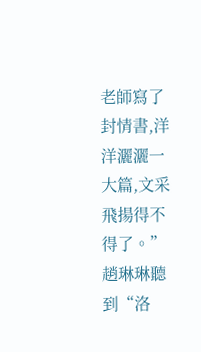老師寫了封情書,洋洋灑灑一大篇,文采飛揚得不得了。”
趙琳琳聽到“洛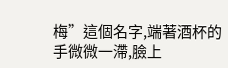梅”這個名字,端著酒杯的手微微一滯,臉上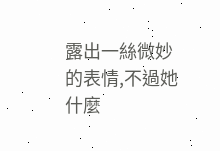露出一絲微妙的表情,不過她什麼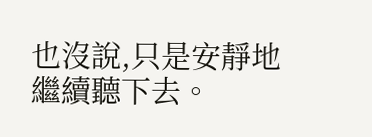也沒說,只是安靜地繼續聽下去。